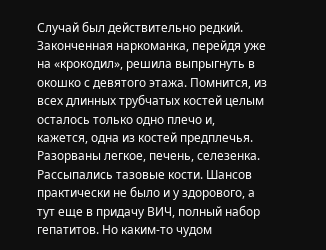Случай был действительно редкий. Законченная наркоманка, перейдя уже на «крокодил», решила выпрыгнуть в окошко с девятого этажа. Помнится, из всех длинных трубчатых костей целым осталось только одно плечо и, кажется, одна из костей предплечья. Разорваны легкое, печень, селезенка. Рассыпались тазовые кости. Шансов практически не было и у здорового, а тут еще в придачу ВИЧ, полный набор гепатитов. Но каким-то чудом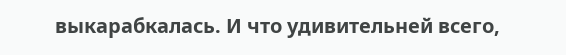выкарабкалась. И что удивительней всего,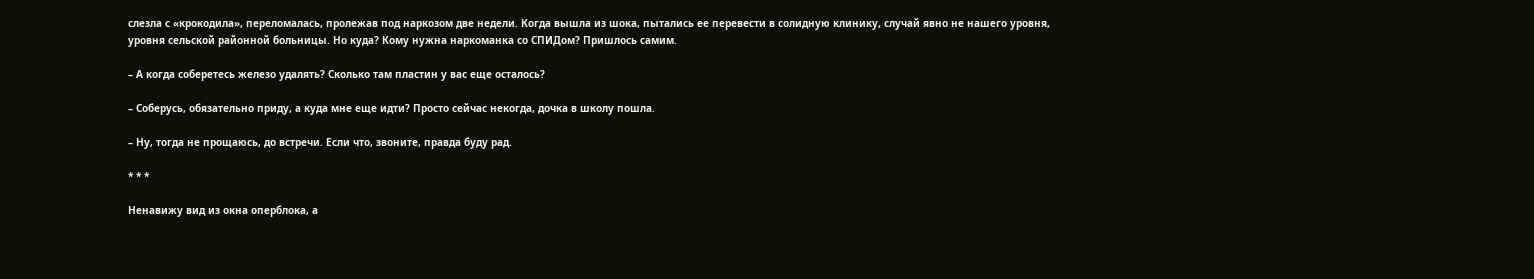слезла с «крокодила», переломалась, пролежав под наркозом две недели. Когда вышла из шока, пытались ее перевести в солидную клинику, случай явно не нашего уровня, уровня сельской районной больницы. Но куда? Кому нужна наркоманка со СПИДом? Пришлось самим.

– А когда соберетесь железо удалять? Сколько там пластин у вас еще осталось?

– Соберусь, обязательно приду, а куда мне еще идти? Просто сейчас некогда, дочка в школу пошла.

– Ну, тогда не прощаюсь, до встречи. Если что, звоните, правда буду рад.

* * *

Ненавижу вид из окна оперблока, а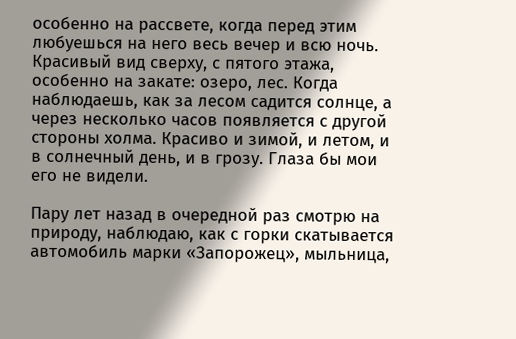особенно на рассвете, когда перед этим любуешься на него весь вечер и всю ночь. Красивый вид сверху, с пятого этажа, особенно на закате: озеро, лес. Когда наблюдаешь, как за лесом садится солнце, а через несколько часов появляется с другой стороны холма. Красиво и зимой, и летом, и в солнечный день, и в грозу. Глаза бы мои его не видели.

Пару лет назад в очередной раз смотрю на природу, наблюдаю, как с горки скатывается автомобиль марки «Запорожец», мыльница,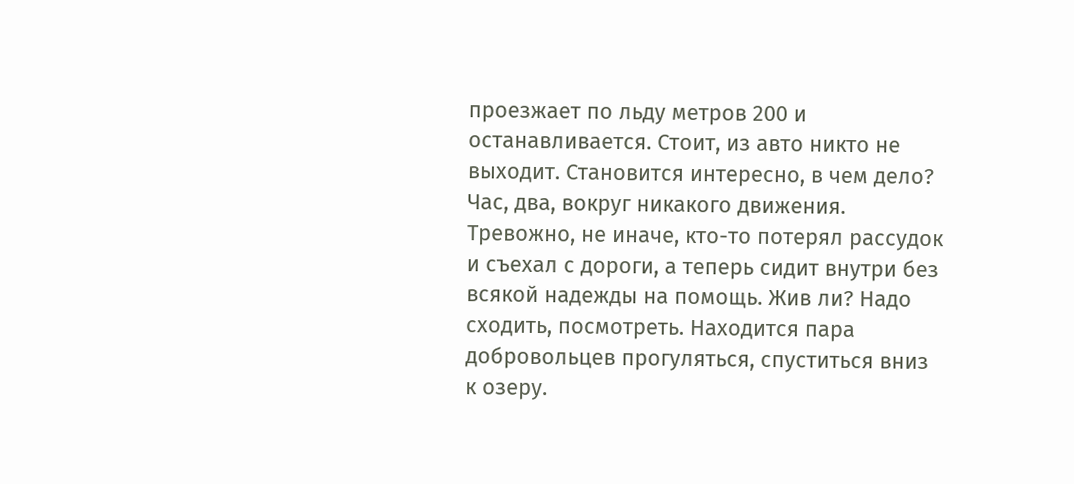проезжает по льду метров 200 и останавливается. Стоит, из авто никто не выходит. Становится интересно, в чем дело? Час, два, вокруг никакого движения. Тревожно, не иначе, кто-то потерял рассудок и съехал с дороги, а теперь сидит внутри без всякой надежды на помощь. Жив ли? Надо сходить, посмотреть. Находится пара добровольцев прогуляться, спуститься вниз к озеру.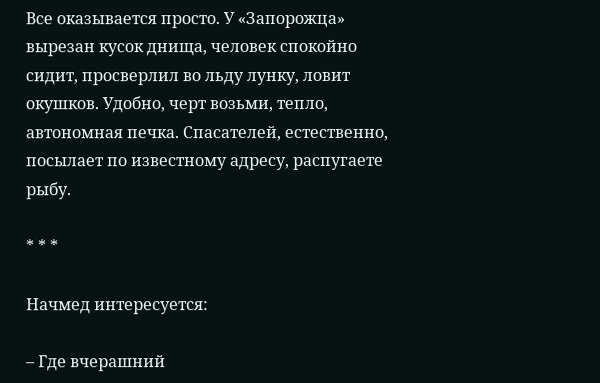Все оказывается просто. У «Запорожца» вырезан кусок днища, человек спокойно сидит, просверлил во льду лунку, ловит окушков. Удобно, черт возьми, тепло, автономная печка. Спасателей, естественно, посылает по известному адресу, распугаете рыбу.

* * *

Начмед интересуется:

– Где вчерашний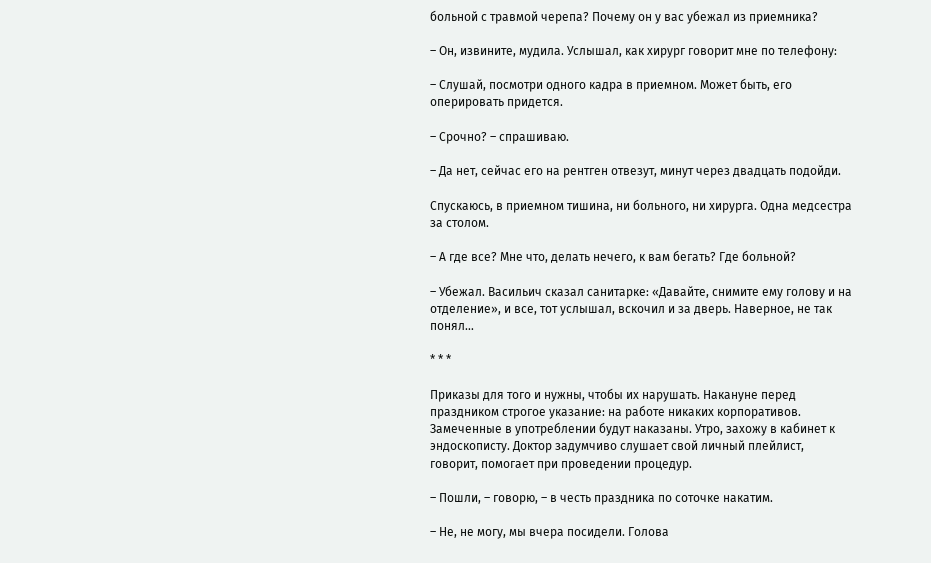больной с травмой черепа? Почему он у вас убежал из приемника?

– Он, извините, мудила. Услышал, как хирург говорит мне по телефону:

– Слушай, посмотри одного кадра в приемном. Может быть, его оперировать придется.

– Срочно? – спрашиваю.

– Да нет, сейчас его на рентген отвезут, минут через двадцать подойди.

Спускаюсь, в приемном тишина, ни больного, ни хирурга. Одна медсестра за столом.

– А где все? Мне что, делать нечего, к вам бегать? Где больной?

– Убежал. Васильич сказал санитарке: «Давайте, снимите ему голову и на отделение», и все, тот услышал, вскочил и за дверь. Наверное, не так понял…

* * *

Приказы для того и нужны, чтобы их нарушать. Накануне перед праздником строгое указание: на работе никаких корпоративов. Замеченные в употреблении будут наказаны. Утро, захожу в кабинет к эндоскописту. Доктор задумчиво слушает свой личный плейлист, говорит, помогает при проведении процедур.

– Пошли, – говорю, – в честь праздника по соточке накатим.

– Не, не могу, мы вчера посидели. Голова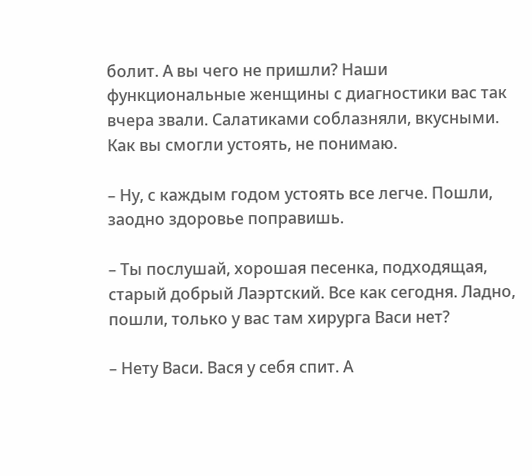болит. А вы чего не пришли? Наши функциональные женщины с диагностики вас так вчера звали. Салатиками соблазняли, вкусными. Как вы смогли устоять, не понимаю.

– Ну, с каждым годом устоять все легче. Пошли, заодно здоровье поправишь.

– Ты послушай, хорошая песенка, подходящая, старый добрый Лаэртский. Все как сегодня. Ладно, пошли, только у вас там хирурга Васи нет?

– Нету Васи. Вася у себя спит. А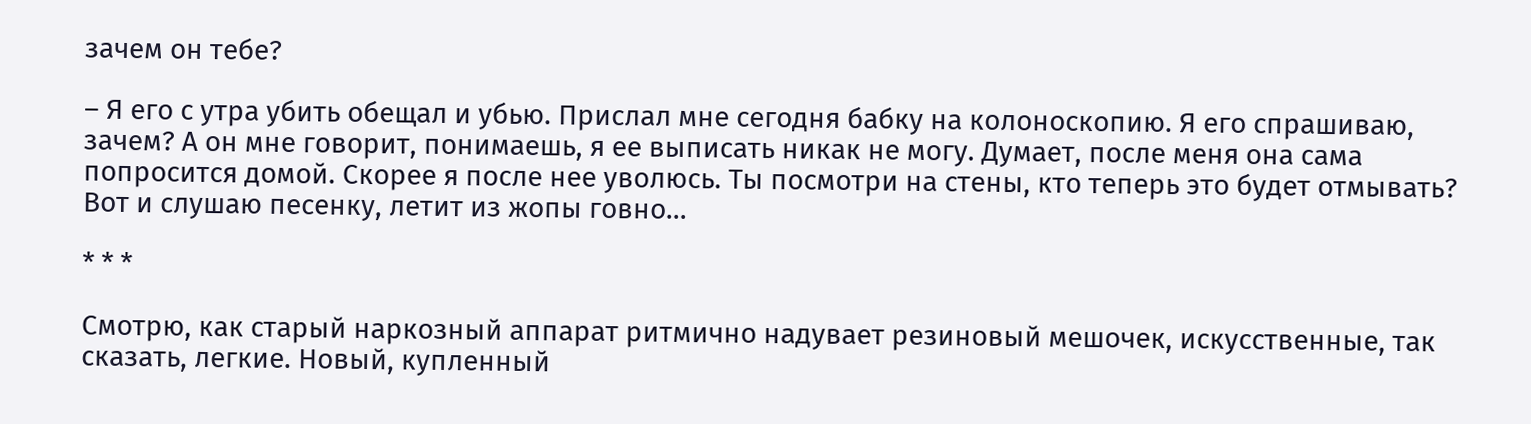зачем он тебе?

– Я его с утра убить обещал и убью. Прислал мне сегодня бабку на колоноскопию. Я его спрашиваю, зачем? А он мне говорит, понимаешь, я ее выписать никак не могу. Думает, после меня она сама попросится домой. Скорее я после нее уволюсь. Ты посмотри на стены, кто теперь это будет отмывать? Вот и слушаю песенку, летит из жопы говно…

* * *

Смотрю, как старый наркозный аппарат ритмично надувает резиновый мешочек, искусственные, так сказать, легкие. Новый, купленный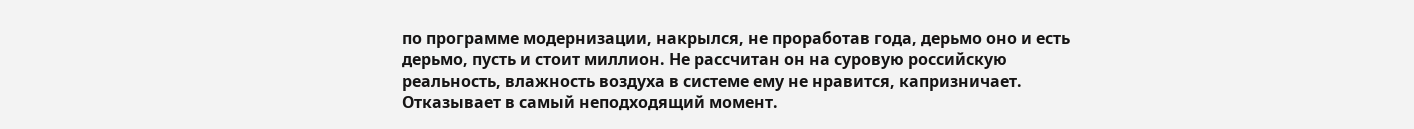по программе модернизации, накрылся, не проработав года, дерьмо оно и есть дерьмо, пусть и стоит миллион. Не рассчитан он на суровую российскую реальность, влажность воздуха в системе ему не нравится, капризничает. Отказывает в самый неподходящий момент.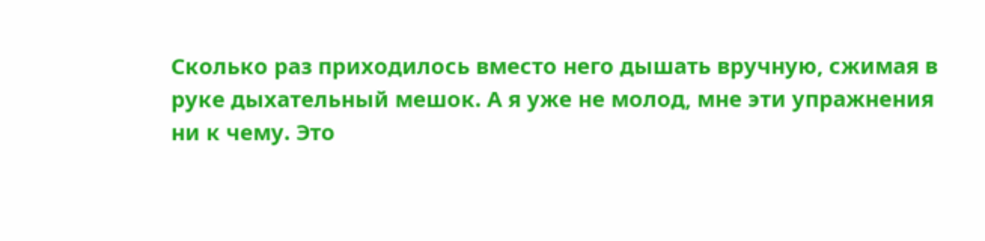Сколько раз приходилось вместо него дышать вручную, сжимая в руке дыхательный мешок. А я уже не молод, мне эти упражнения ни к чему. Это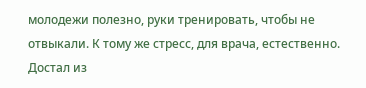молодежи полезно, руки тренировать, чтобы не отвыкали. К тому же стресс, для врача, естественно. Достал из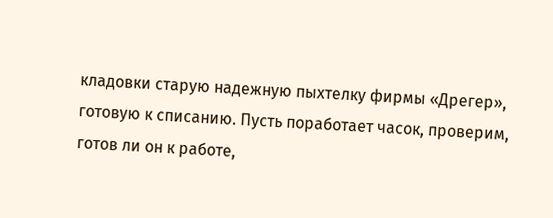кладовки старую надежную пыхтелку фирмы «Дрегер», готовую к списанию. Пусть поработает часок, проверим, готов ли он к работе,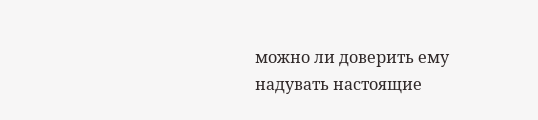можно ли доверить ему надувать настоящие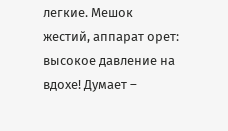легкие. Мешок жестий, аппарат орет: высокое давление на вдохе! Думает –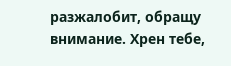разжалобит, обращу внимание. Хрен тебе,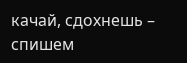качай, сдохнешь – спишем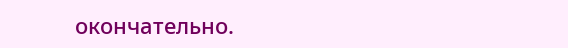окончательно.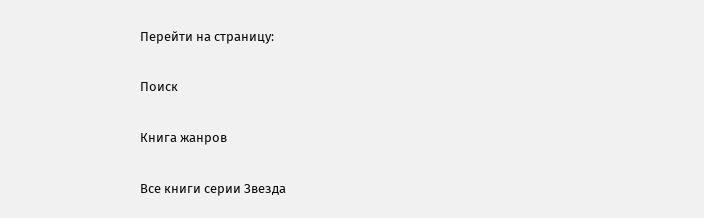Перейти на страницу:

Поиск

Книга жанров

Все книги серии Звезда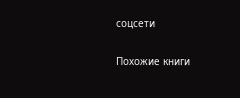соцсети

Похожие книги